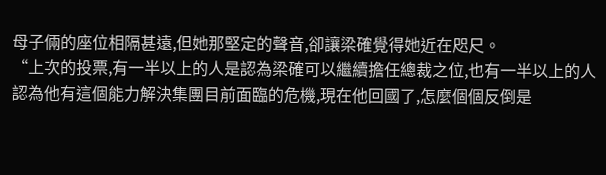母子倆的座位相隔甚遠,但她那堅定的聲音,卻讓梁確覺得她近在咫尺。
“上次的投票,有一半以上的人是認為梁確可以繼續擔任總裁之位,也有一半以上的人認為他有這個能力解決集團目前面臨的危機,現在他回國了,怎麼個個反倒是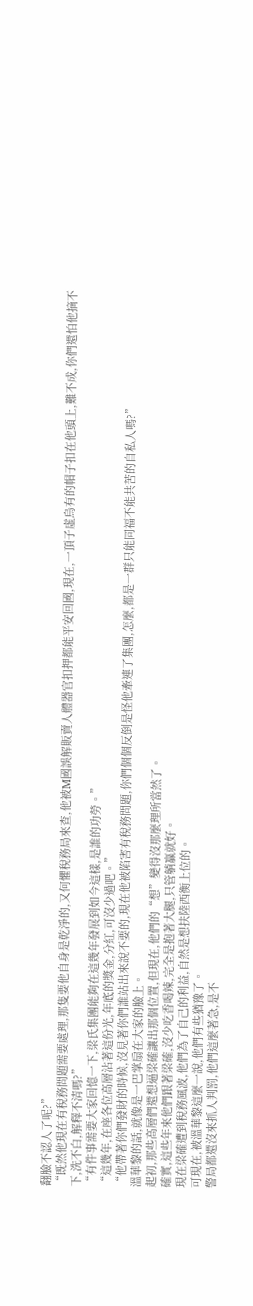翻臉不認人了呢?”
“既然他現在有稅務問題需要處理,那隻要他自身是乾淨的,又何懼稅務局來查,他被M國誤解販賣人體器官扣押都能平安回國,現在,一頂子虛烏有的帽子扣在他頭上,難不成,你們還怕他摘不下,洗不白,解釋不清嗎?”
“有件事需要大家回憶一下,梁氏集團能夠在這幾年發展到如今這樣,是誰的功勞。”
“這幾年,在座各位高層沾著這份光,年底的獎金,分紅,可沒少過吧。”
“他帶著你們發財的時候,沒見著你們誰站出來說不要的,現在他被陷害有稅務問題,你們個個反倒是怪他牽連了集團,怎麼,都是一群只能同福不能共苦的自私人嗎?”
溫華黎的話,就像是一巴掌扇在大家的臉上。
起初,那些高層們還想逼梁確讓出那個位置,但現在,他們的“想”變得沒那麼理所當然了。
確實,這些年來他們跟著梁確,沒少吃香喝辣,完全是抱著大腿,只管躺贏就好。
現在梁確遭到稅務風波,他們為了自己的利益,自然是想扶陸西衡上位的。
可現在,被溫華黎這麼一說,他們有些猶豫了。
警局都還沒來抓人判罰,他們這麼著急,是不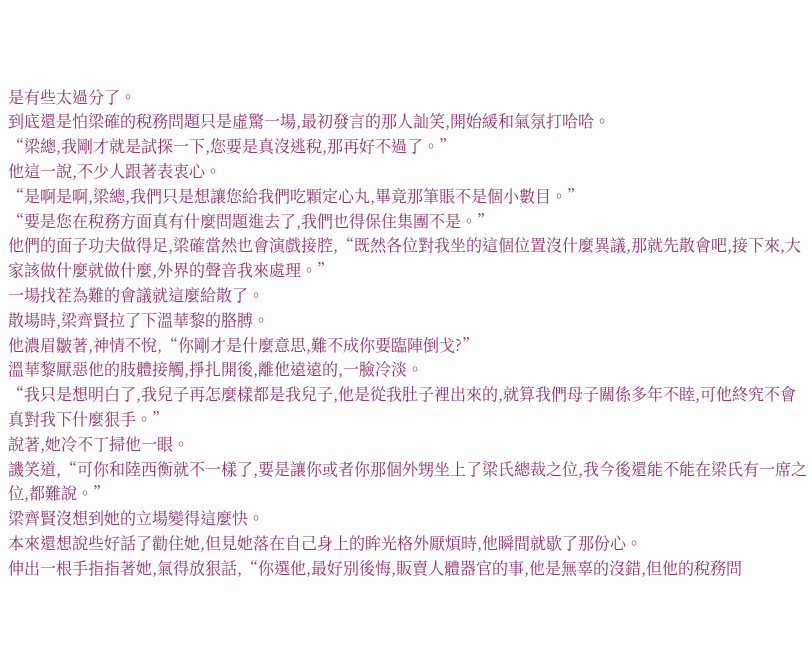是有些太過分了。
到底還是怕梁確的稅務問題只是虛驚一場,最初發言的那人訕笑,開始緩和氣氛打哈哈。
“梁總,我剛才就是試探一下,您要是真沒逃稅,那再好不過了。”
他這一說,不少人跟著表衷心。
“是啊是啊,梁總,我們只是想讓您給我們吃顆定心丸,畢竟那筆賬不是個小數目。”
“要是您在稅務方面真有什麼問題進去了,我們也得保住集團不是。”
他們的面子功夫做得足,梁確當然也會演戲接腔,“既然各位對我坐的這個位置沒什麼異議,那就先散會吧,接下來,大家該做什麼就做什麼,外界的聲音我來處理。”
一場找茬為難的會議就這麼給散了。
散場時,梁齊賢拉了下溫華黎的胳膊。
他濃眉皺著,神情不悅,“你剛才是什麼意思,難不成你要臨陣倒戈?”
溫華黎厭惡他的肢體接觸,掙扎開後,離他遠遠的,一臉冷淡。
“我只是想明白了,我兒子再怎麼樣都是我兒子,他是從我肚子裡出來的,就算我們母子關係多年不睦,可他終究不會真對我下什麼狠手。”
說著,她冷不丁掃他一眼。
譏笑道,“可你和陸西衡就不一樣了,要是讓你或者你那個外甥坐上了梁氏總裁之位,我今後還能不能在梁氏有一席之位,都難說。”
梁齊賢沒想到她的立場變得這麼快。
本來還想說些好話了勸住她,但見她落在自己身上的眸光格外厭煩時,他瞬間就歇了那份心。
伸出一根手指指著她,氣得放狠話,“你選他,最好別後悔,販賣人體器官的事,他是無辜的沒錯,但他的稅務問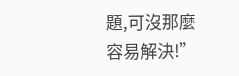題,可沒那麼容易解決!”